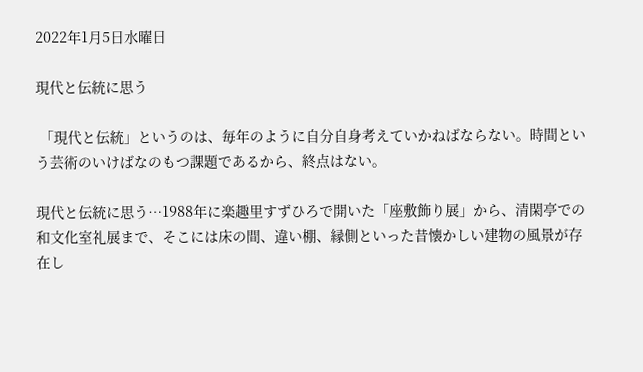2022年1月5日水曜日

現代と伝統に思う

 「現代と伝統」というのは、毎年のように自分自身考えていかねばならない。時間という芸術のいけばなのもつ課題であるから、終点はない。

現代と伝統に思う…1988年に楽趣里すずひろで開いた「座敷飾り展」から、清閑亭での和文化室礼展まで、そこには床の間、違い棚、縁側といった昔懐かしい建物の風景が存在し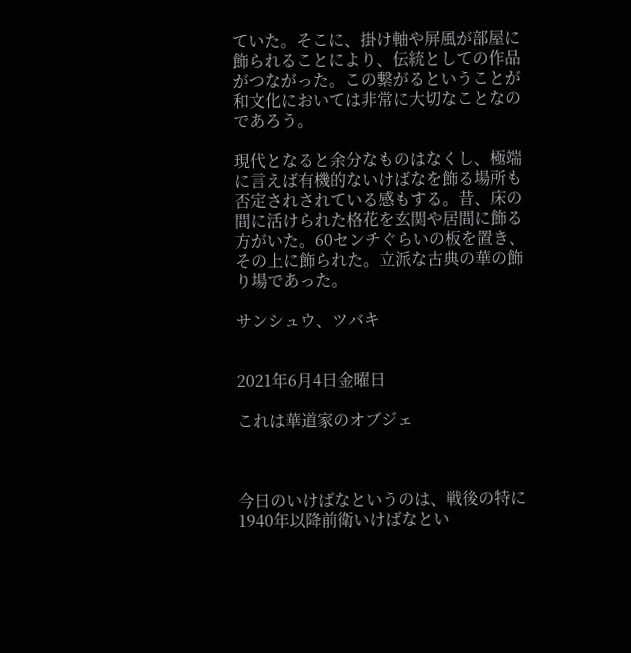ていた。そこに、掛け軸や屏風が部屋に飾られることにより、伝統としての作品がつながった。この繋がるということが和文化においては非常に大切なことなのであろう。

現代となると余分なものはなくし、極端に言えば有機的ないけばなを飾る場所も否定されされている感もする。昔、床の間に活けられた格花を玄関や居間に飾る方がいた。60センチぐらいの板を置き、その上に飾られた。立派な古典の華の飾り場であった。

サンシュウ、ツバキ


2021年6月4日金曜日

これは華道家のオブジェ



今日のいけばなというのは、戦後の特に1940年以降前衛いけばなとい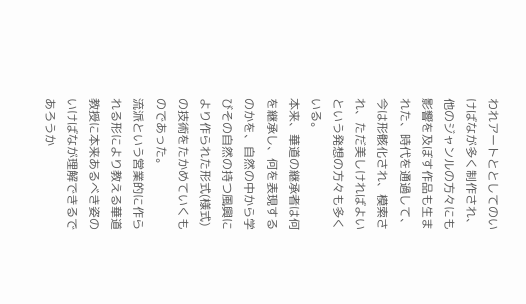われアートととしてのいけばなが多く制作され、他のジャンルの方々にも影響を及ぼす作品も生まれた、時代を通過して、今は形骸化され、模索され、ただ美しければよいという発想の方々も多くいる。
本来、華道の継承者は何を継承し、何を表現するのかを、自然の中から学びその自然の持つ風興により作られた形式(様式)の技術をたかめていくものであった。
流派という営業的に作られる形により教える華道教授に本来あるべき姿のいけばなが理解できるであろうか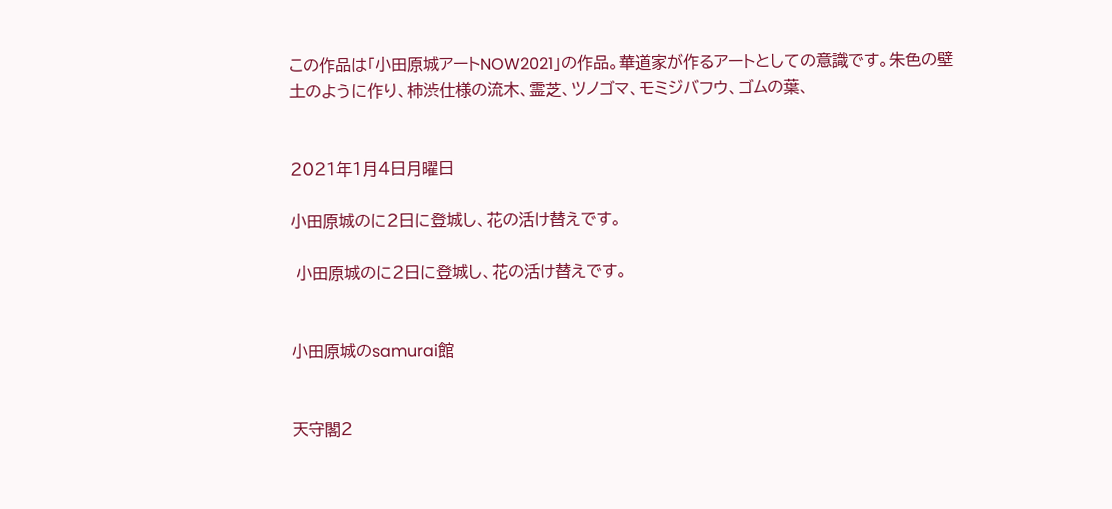この作品は「小田原城アートNOW2021」の作品。華道家が作るアートとしての意識です。朱色の壁土のように作り、柿渋仕様の流木、霊芝、ツノゴマ、モミジバフウ、ゴムの葉、


2021年1月4日月曜日

小田原城のに2日に登城し、花の活け替えです。

 小田原城のに2日に登城し、花の活け替えです。


小田原城のsamurai館


天守閣2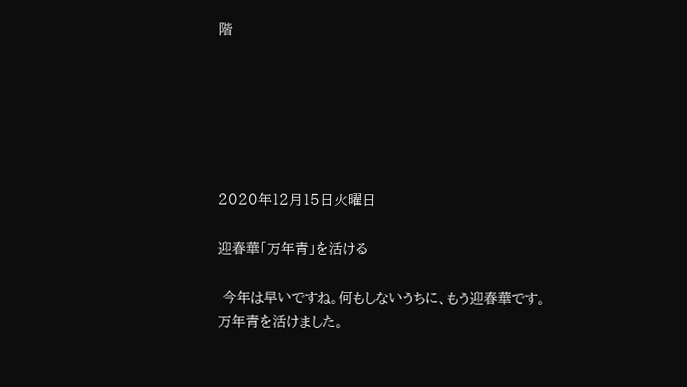階






2020年12月15日火曜日

迎春華「万年青」を活ける

 今年は早いですね。何もしないうちに、もう迎春華です。
万年青を活けました。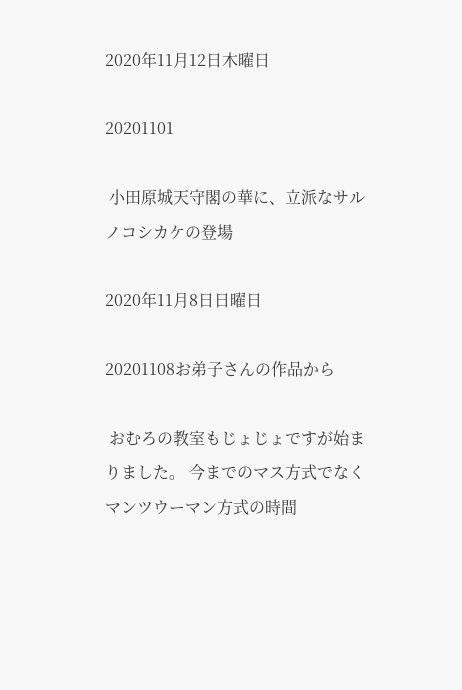2020年11月12日木曜日

20201101

 小田原城天守閣の華に、立派なサルノコシカケの登場

2020年11月8日日曜日

20201108お弟子さんの作品から

 おむろの教室もじょじょですが始まりました。 今までのマス方式でなくマンツウーマン方式の時間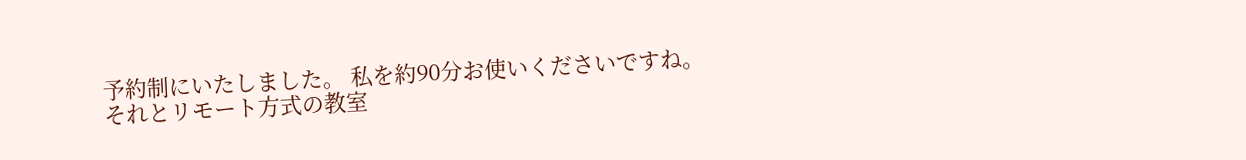予約制にいたしました。 私を約90分お使いくださいですね。 それとリモート方式の教室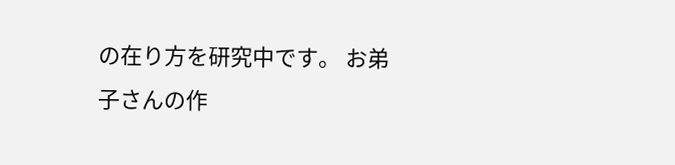の在り方を研究中です。 お弟子さんの作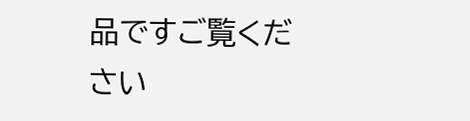品ですご覧ください